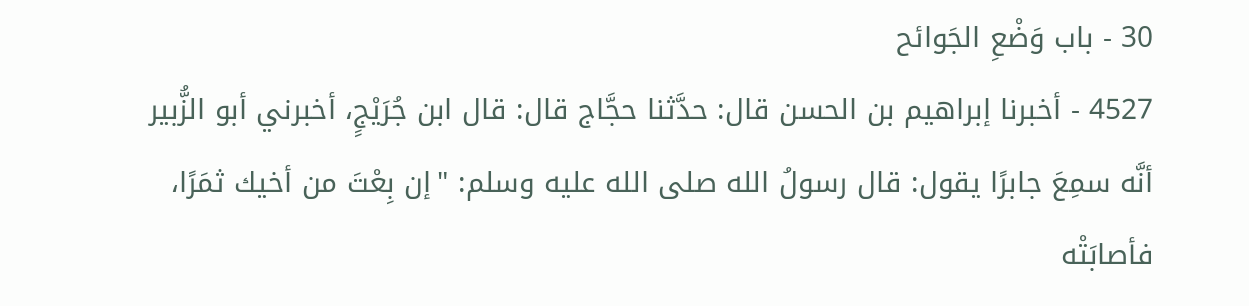30 - باب وَضْعِ الجَوائح
4527 - أخبرنا إبراهيم بن الحسن قال: حدَّثنا حجَّاج قال: قال ابن جُرَيْجٍ، أخبرني أبو الزُّبير
أنَّه سمِعَ جابرًا يقول: قال رسولُ الله صلى الله عليه وسلم: "إن بِعْتَ من أخيك ثمَرًا، فأصابَتْه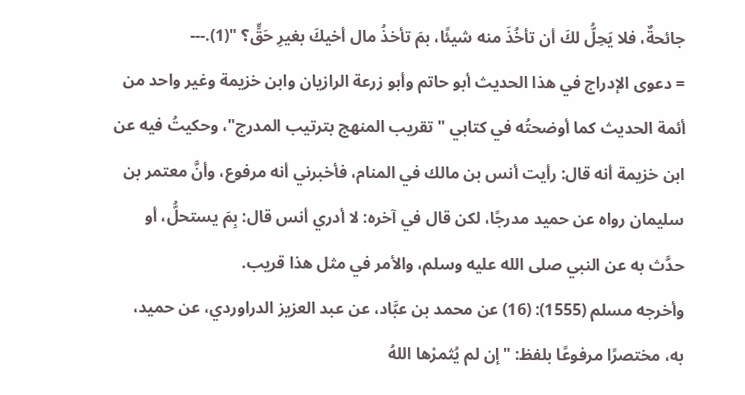جائحةٌ، فلا يَحِلُّ لكَ أن تأخُذَ منه شيئًا، بمَ تأخذُ مال أخيكَ بغيرِ حَقٍّ؟ "(1).---
= دعوى الإدراج في هذا الحديث أبو حاتم وأبو زرعة الرازيان وابن خزيمة وغير واحد من أئمة الحديث كما أوضحتُه في كتابي "تقريب المنهج بترتيب المدرج"، وحكيتُ فيه عن ابن خزيمة أنه قال: رأيت أنس بن مالك في المنام، فأخبرني أنه مرفوع، وأنَّ معتمر بن سليمان رواه عن حميد مدرجًا، لكن قال في آخره: لا أدري أنس قال: بِمَ يستحلُّ، أو حدَّث به عن النبي صلى الله عليه وسلم، والأمر في مثل هذا قريب.
وأخرجه مسلم (1555): (16) عن محمد بن عبَّاد، عن عبد العزيز الدراوردي، عن حميد، به، مختصرًا مرفوعًا بلفظ: "إن لم يُثمرْها اللهُ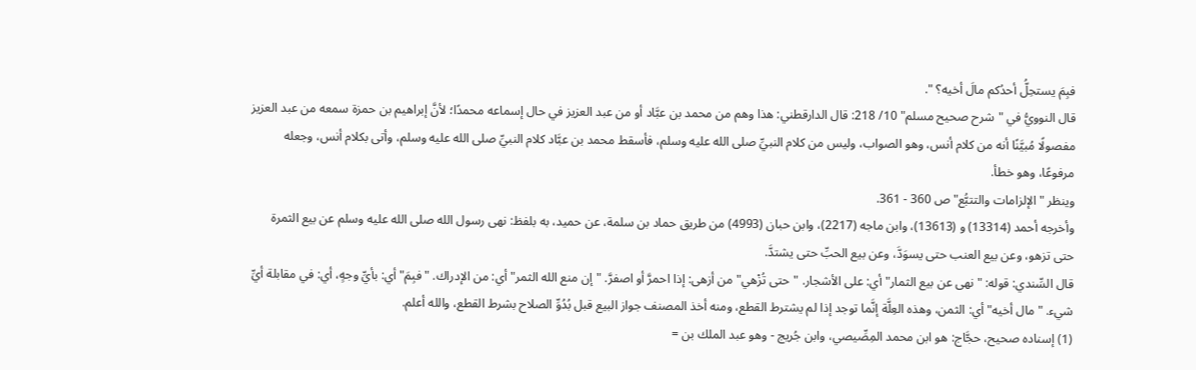فبِمَ يستحِلُّ أحدُكم مالَ أخيه؟ ".
قال النوويُّ في "شرح صحيح مسلم" 10/ 218: قال الدارقطني: هذا وهم من محمد بن عبَّاد أو من عبد العزيز في حال إسماعه محمدًا؛ لأنَّ إبراهيم بن حمزة سمعه من عبد العزيز مفصولًا مُبيَّنًا أنه من كلام أنس، وهو الصواب، وليس من كلام النبيِّ صلى الله عليه وسلم، فأسقط محمد بن عبَّاد كلام النبيِّ صلى الله عليه وسلم، وأتى بكلام أنس، وجعله مرفوعًا، وهو خطأ.
وينظر "الإلزامات والتتبُّع" ص 360 - 361.
وأخرجه أحمد (13314) و (13613)، وابن ماجه (2217)، وابن حبان (4993) من طريق حماد بن سلمة، عن حميد، به بلفظ: نهى رسول الله صلى الله عليه وسلم عن بيع الثمرة حتى تزهو، وعن بيع العنب حتى يسوَدَّ، وعن بيع الحبِّ حتى يشتدَّ.
قال السِّندي: قوله: "نهى عن بيع الثمار" أي: على الأشجار. "حتى تُزْهي" من أزهى: إذا احمرَّ أو اصفرَّ. "إن منع الله الثمر" أي: من الإدراك. "فبِمَ" أي: بأيِّ وجهٍ، أي: في مقابلة أيِّ شيء. "مال أخيه" أي: الثمن، وهذه العِلَّة إنَّما توجد إذا لم يشترط القطع، ومنه أخذ المصنف جواز البيع قبل بُدُوِّ الصلاح بشرط القطع، والله أعلم.
(1) إسناده صحيح، حجَّاج: هو ابن محمد المِصِّيصي، وابن جُريج - وهو عبد الملك بن =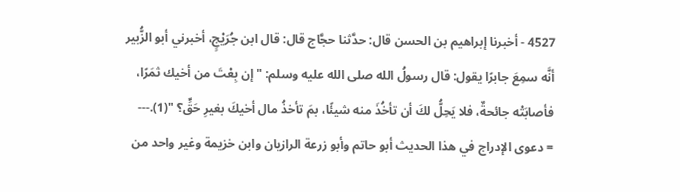4527 - أخبرنا إبراهيم بن الحسن قال: حدَّثنا حجَّاج قال: قال ابن جُرَيْجٍ، أخبرني أبو الزُّبير
أنَّه سمِعَ جابرًا يقول: قال رسولُ الله صلى الله عليه وسلم: "إن بِعْتَ من أخيك ثمَرًا، فأصابَتْه جائحةٌ، فلا يَحِلُّ لكَ أن تأخُذَ منه شيئًا، بمَ تأخذُ مال أخيكَ بغيرِ حَقٍّ؟ "(1).---
= دعوى الإدراج في هذا الحديث أبو حاتم وأبو زرعة الرازيان وابن خزيمة وغير واحد من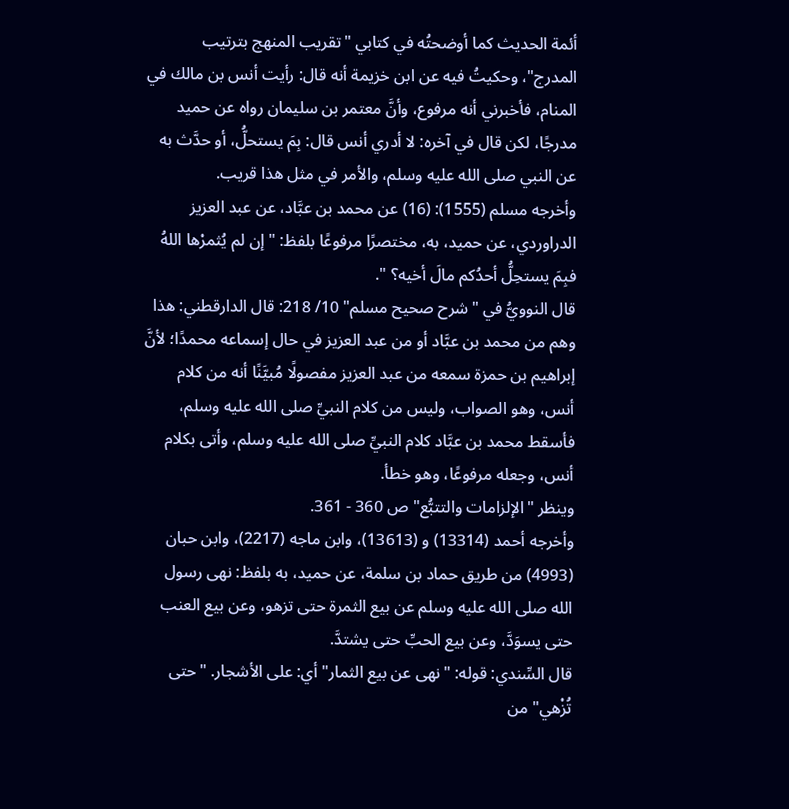أئمة الحديث كما أوضحتُه في كتابي "تقريب المنهج بترتيب المدرج"، وحكيتُ فيه عن ابن خزيمة أنه قال: رأيت أنس بن مالك في المنام، فأخبرني أنه مرفوع، وأنَّ معتمر بن سليمان رواه عن حميد مدرجًا، لكن قال في آخره: لا أدري أنس قال: بِمَ يستحلُّ، أو حدَّث به عن النبي صلى الله عليه وسلم، والأمر في مثل هذا قريب.
وأخرجه مسلم (1555): (16) عن محمد بن عبَّاد، عن عبد العزيز الدراوردي، عن حميد، به، مختصرًا مرفوعًا بلفظ: "إن لم يُثمرْها اللهُ فبِمَ يستحِلُّ أحدُكم مالَ أخيه؟ ".
قال النوويُّ في "شرح صحيح مسلم" 10/ 218: قال الدارقطني: هذا وهم من محمد بن عبَّاد أو من عبد العزيز في حال إسماعه محمدًا؛ لأنَّ إبراهيم بن حمزة سمعه من عبد العزيز مفصولًا مُبيَّنًا أنه من كلام أنس، وهو الصواب، وليس من كلام النبيِّ صلى الله عليه وسلم، فأسقط محمد بن عبَّاد كلام النبيِّ صلى الله عليه وسلم، وأتى بكلام أنس، وجعله مرفوعًا، وهو خطأ.
وينظر "الإلزامات والتتبُّع" ص 360 - 361.
وأخرجه أحمد (13314) و (13613)، وابن ماجه (2217)، وابن حبان (4993) من طريق حماد بن سلمة، عن حميد، به بلفظ: نهى رسول الله صلى الله عليه وسلم عن بيع الثمرة حتى تزهو، وعن بيع العنب حتى يسوَدَّ، وعن بيع الحبِّ حتى يشتدَّ.
قال السِّندي: قوله: "نهى عن بيع الثمار" أي: على الأشجار. "حتى تُزْهي" من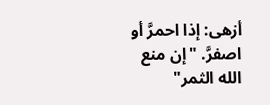أزهى: إذا احمرَّ أو اصفرَّ. "إن منع الله الثمر"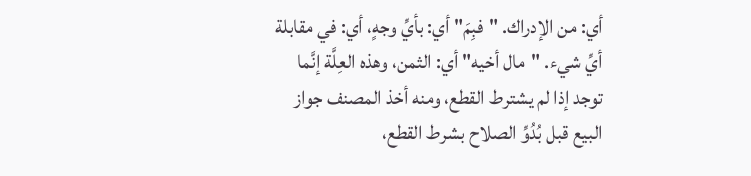أي: من الإدراك. "فبِمَ" أي: بأيِّ وجهٍ، أي: في مقابلة أيِّ شيء. "مال أخيه" أي: الثمن، وهذه العِلَّة إنَّما توجد إذا لم يشترط القطع، ومنه أخذ المصنف جواز البيع قبل بُدُوِّ الصلاح بشرط القطع،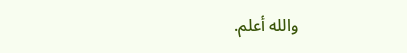والله أعلم.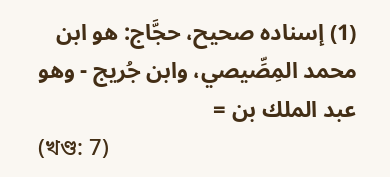(1) إسناده صحيح، حجَّاج: هو ابن محمد المِصِّيصي، وابن جُريج - وهو عبد الملك بن =
(খণ্ড: 7)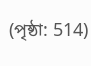(পৃষ্ঠা: 514)